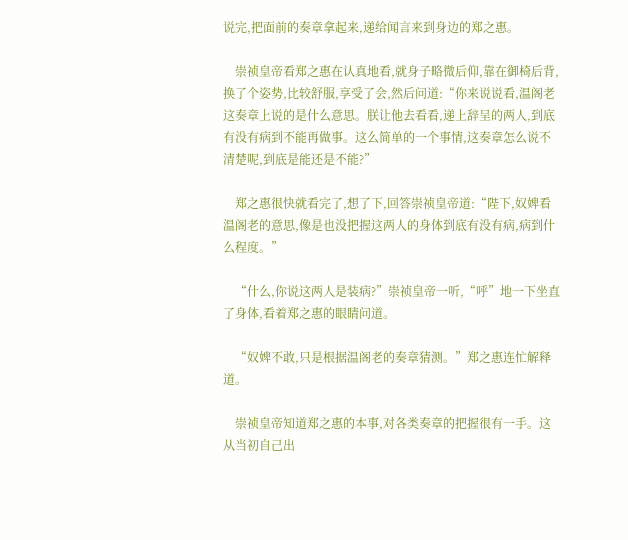说完,把面前的奏章拿起来,递给闻言来到身边的郑之惠。

    崇祯皇帝看郑之惠在认真地看,就身子略微后仰,靠在御椅后背,换了个姿势,比较舒服,享受了会,然后问道:“你来说说看,温阁老这奏章上说的是什么意思。朕让他去看看,递上辞呈的两人,到底有没有病到不能再做事。这么简单的一个事情,这奏章怎么说不清楚呢,到底是能还是不能?”

    郑之惠很快就看完了,想了下,回答崇祯皇帝道:“陛下,奴婢看温阁老的意思,像是也没把握这两人的身体到底有没有病,病到什么程度。”

    “什么,你说这两人是装病?”崇祯皇帝一听,“呼”地一下坐直了身体,看着郑之惠的眼睛问道。

    “奴婢不敢,只是根据温阁老的奏章猜测。”郑之惠连忙解释道。

    崇祯皇帝知道郑之惠的本事,对各类奏章的把握很有一手。这从当初自己出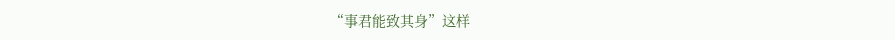“事君能致其身”这样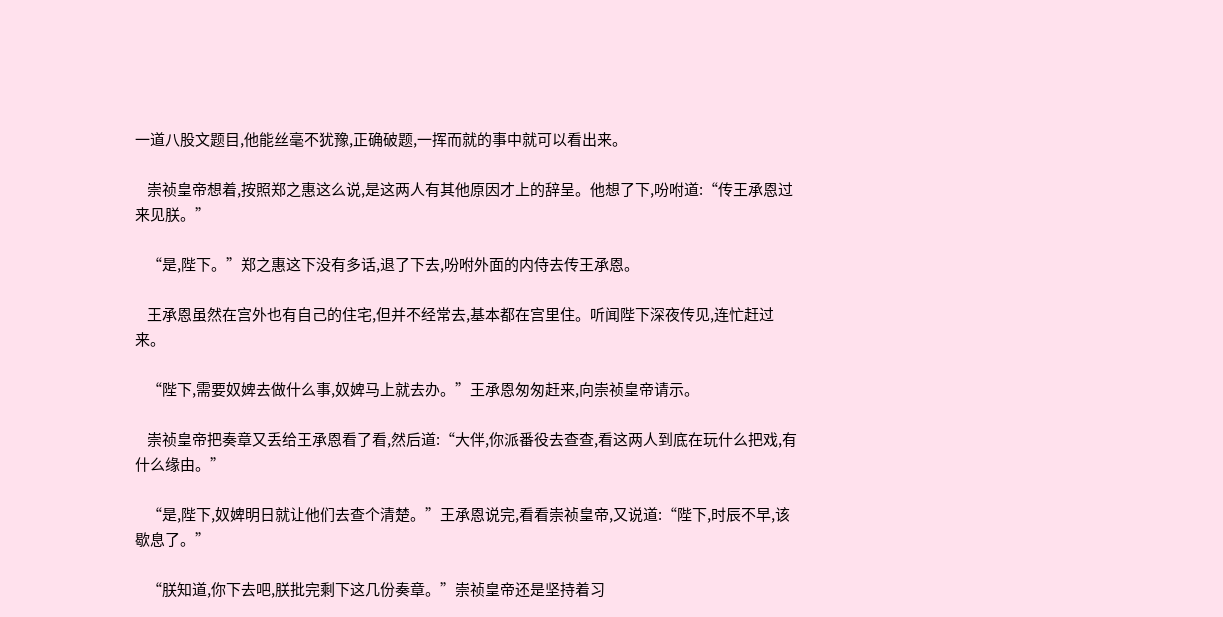一道八股文题目,他能丝毫不犹豫,正确破题,一挥而就的事中就可以看出来。

    崇祯皇帝想着,按照郑之惠这么说,是这两人有其他原因才上的辞呈。他想了下,吩咐道:“传王承恩过来见朕。”

    “是,陛下。”郑之惠这下没有多话,退了下去,吩咐外面的内侍去传王承恩。

    王承恩虽然在宫外也有自己的住宅,但并不经常去,基本都在宫里住。听闻陛下深夜传见,连忙赶过来。

    “陛下,需要奴婢去做什么事,奴婢马上就去办。”王承恩匆匆赶来,向崇祯皇帝请示。

    崇祯皇帝把奏章又丢给王承恩看了看,然后道:“大伴,你派番役去查查,看这两人到底在玩什么把戏,有什么缘由。”

    “是,陛下,奴婢明日就让他们去查个清楚。”王承恩说完,看看崇祯皇帝,又说道:“陛下,时辰不早,该歇息了。”

    “朕知道,你下去吧,朕批完剩下这几份奏章。”崇祯皇帝还是坚持着习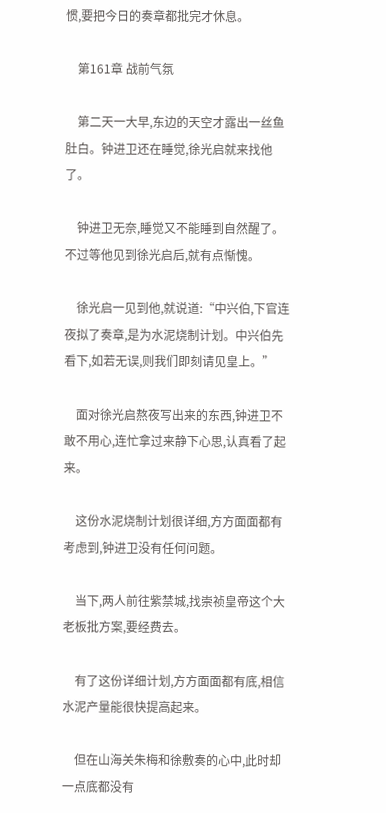惯,要把今日的奏章都批完才休息。

    第161章 战前气氛

    第二天一大早,东边的天空才露出一丝鱼肚白。钟进卫还在睡觉,徐光启就来找他了。

    钟进卫无奈,睡觉又不能睡到自然醒了。不过等他见到徐光启后,就有点惭愧。

    徐光启一见到他,就说道:“中兴伯,下官连夜拟了奏章,是为水泥烧制计划。中兴伯先看下,如若无误,则我们即刻请见皇上。”

    面对徐光启熬夜写出来的东西,钟进卫不敢不用心,连忙拿过来静下心思,认真看了起来。

    这份水泥烧制计划很详细,方方面面都有考虑到,钟进卫没有任何问题。

    当下,两人前往紫禁城,找崇祯皇帝这个大老板批方案,要经费去。

    有了这份详细计划,方方面面都有底,相信水泥产量能很快提高起来。

    但在山海关朱梅和徐敷奏的心中,此时却一点底都没有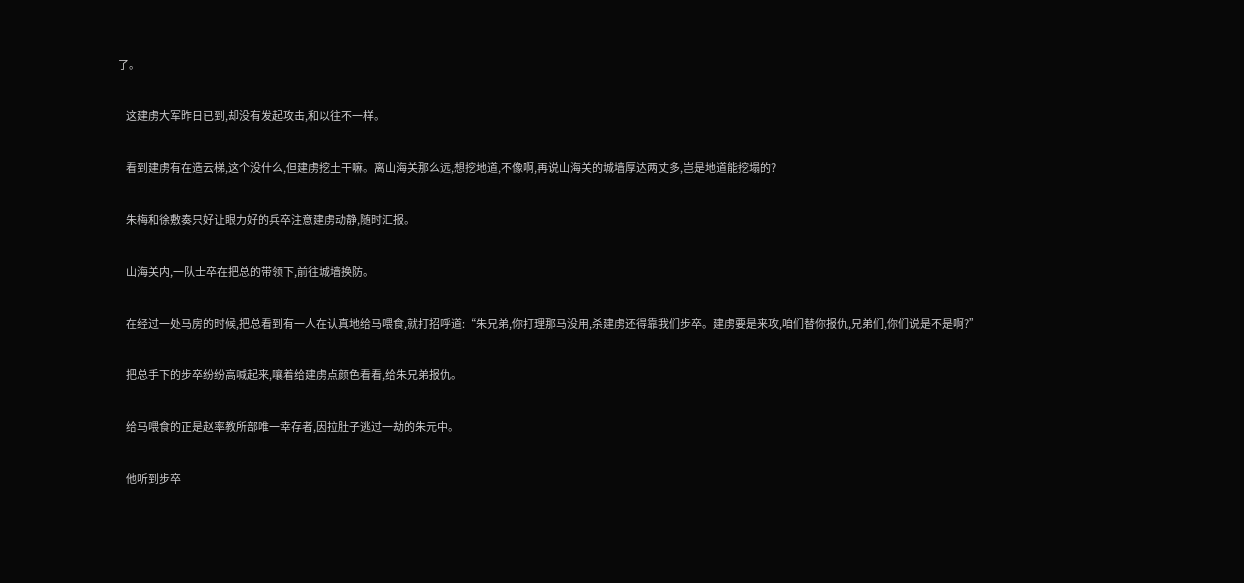了。

    这建虏大军昨日已到,却没有发起攻击,和以往不一样。

    看到建虏有在造云梯,这个没什么,但建虏挖土干嘛。离山海关那么远,想挖地道,不像啊,再说山海关的城墙厚达两丈多,岂是地道能挖塌的?

    朱梅和徐敷奏只好让眼力好的兵卒注意建虏动静,随时汇报。

    山海关内,一队士卒在把总的带领下,前往城墙换防。

    在经过一处马房的时候,把总看到有一人在认真地给马喂食,就打招呼道:“朱兄弟,你打理那马没用,杀建虏还得靠我们步卒。建虏要是来攻,咱们替你报仇,兄弟们,你们说是不是啊?”

    把总手下的步卒纷纷高喊起来,嚷着给建虏点颜色看看,给朱兄弟报仇。

    给马喂食的正是赵率教所部唯一幸存者,因拉肚子逃过一劫的朱元中。

    他听到步卒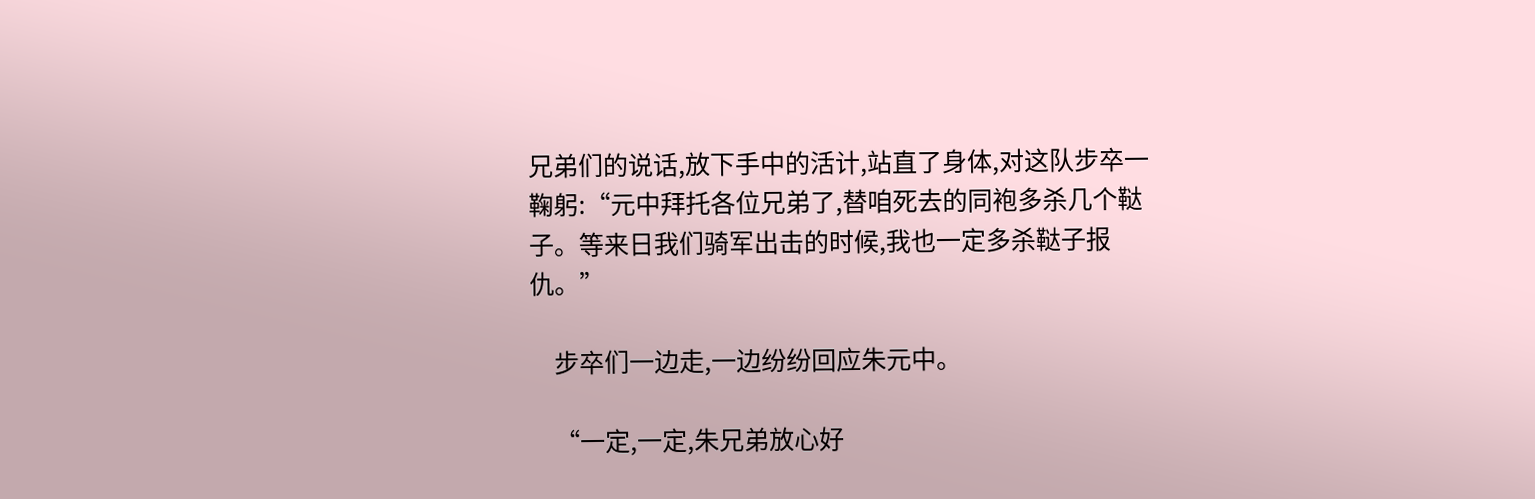兄弟们的说话,放下手中的活计,站直了身体,对这队步卒一鞠躬:“元中拜托各位兄弟了,替咱死去的同袍多杀几个鞑子。等来日我们骑军出击的时候,我也一定多杀鞑子报仇。”

    步卒们一边走,一边纷纷回应朱元中。

    “一定,一定,朱兄弟放心好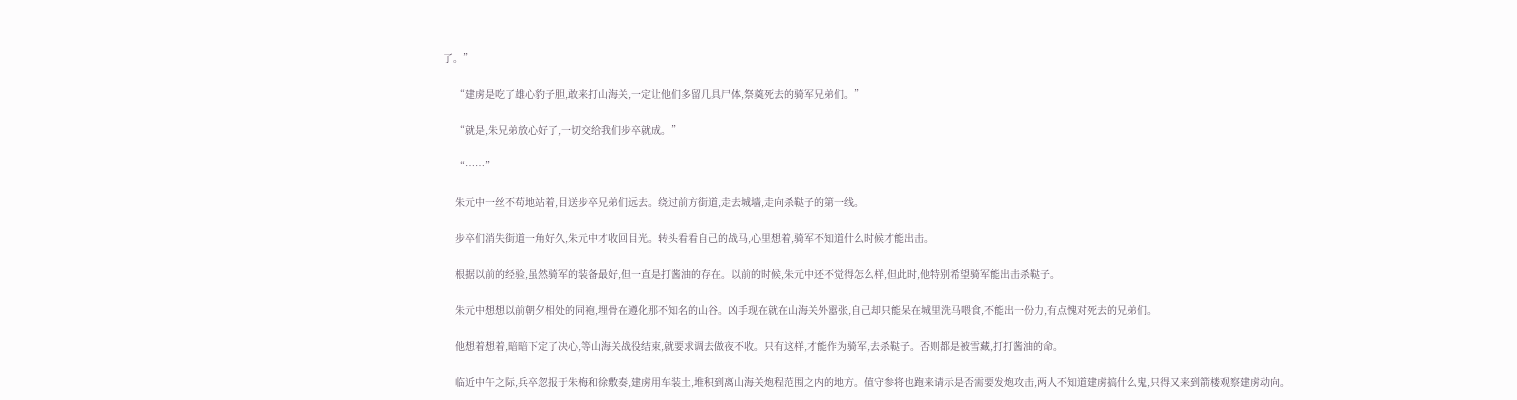了。”

    “建虏是吃了雄心豹子胆,敢来打山海关,一定让他们多留几具尸体,祭奠死去的骑军兄弟们。”

    “就是,朱兄弟放心好了,一切交给我们步卒就成。”

    “……”

    朱元中一丝不苟地站着,目送步卒兄弟们远去。绕过前方街道,走去城墙,走向杀鞑子的第一线。

    步卒们消失街道一角好久,朱元中才收回目光。转头看看自己的战马,心里想着,骑军不知道什么时候才能出击。

    根据以前的经验,虽然骑军的装备最好,但一直是打酱油的存在。以前的时候,朱元中还不觉得怎么样,但此时,他特别希望骑军能出击杀鞑子。

    朱元中想想以前朝夕相处的同袍,埋骨在遵化那不知名的山谷。凶手现在就在山海关外嚣张,自己却只能呆在城里洗马喂食,不能出一份力,有点愧对死去的兄弟们。

    他想着想着,暗暗下定了决心,等山海关战役结束,就要求调去做夜不收。只有这样,才能作为骑军,去杀鞑子。否则都是被雪藏,打打酱油的命。

    临近中午之际,兵卒忽报于朱梅和徐敷奏,建虏用车装土,堆积到离山海关炮程范围之内的地方。值守参将也跑来请示是否需要发炮攻击,两人不知道建虏搞什么鬼,只得又来到箭楼观察建虏动向。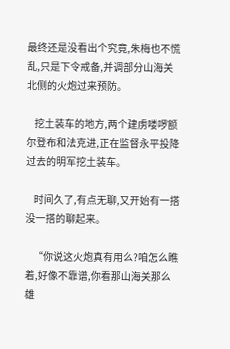最终还是没看出个究竟,朱梅也不慌乱,只是下令戒备,并调部分山海关北侧的火炮过来预防。

    挖土装车的地方,两个建虏喽啰额尔登布和法克进,正在监督永平投降过去的明军挖土装车。

    时间久了,有点无聊,又开始有一搭没一搭的聊起来。

    “你说这火炮真有用么?咱怎么瞧着,好像不靠谱,你看那山海关那么雄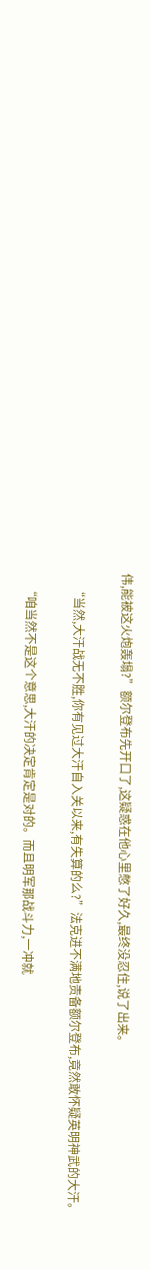伟,能被这火炮轰塌?”额尔登布先开口了,这疑惑在他心里憋了好久,最终没忍住,说了出来。

    “当然,大汗战无不胜,你有见过大汗自入关以来,有失算的么?”法克进不满地责备额尔登布,竟然敢怀疑英明神武的大汗。

    “咱当然不是这个意思,大汗的决定肯定是对的。而且明军那战斗力,一冲就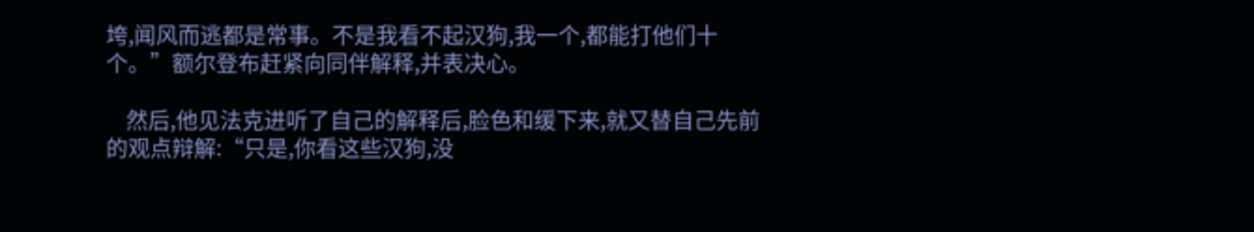垮,闻风而逃都是常事。不是我看不起汉狗,我一个,都能打他们十个。”额尔登布赶紧向同伴解释,并表决心。

    然后,他见法克进听了自己的解释后,脸色和缓下来,就又替自己先前的观点辩解:“只是,你看这些汉狗,没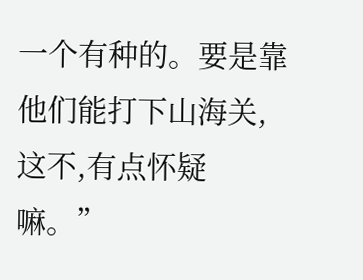一个有种的。要是靠他们能打下山海关,这不,有点怀疑嘛。”